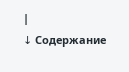|
↓ Содержание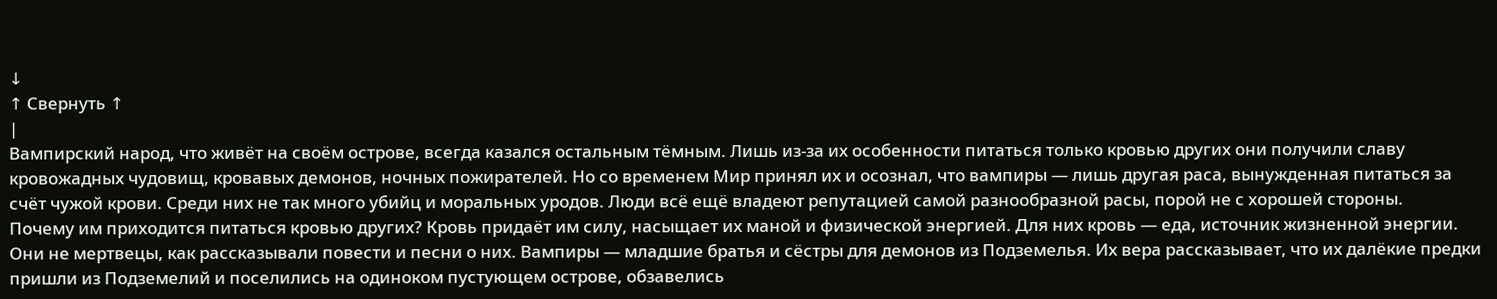↓
↑ Свернуть ↑
|
Вампирский народ, что живёт на своём острове, всегда казался остальным тёмным. Лишь из‑за их особенности питаться только кровью других они получили славу кровожадных чудовищ, кровавых демонов, ночных пожирателей. Но со временем Мир принял их и осознал, что вампиры — лишь другая раса, вынужденная питаться за счёт чужой крови. Среди них не так много убийц и моральных уродов. Люди всё ещё владеют репутацией самой разнообразной расы, порой не с хорошей стороны.
Почему им приходится питаться кровью других? Кровь придаёт им силу, насыщает их маной и физической энергией. Для них кровь — еда, источник жизненной энергии. Они не мертвецы, как рассказывали повести и песни о них. Вампиры — младшие братья и сёстры для демонов из Подземелья. Их вера рассказывает, что их далёкие предки пришли из Подземелий и поселились на одиноком пустующем острове, обзавелись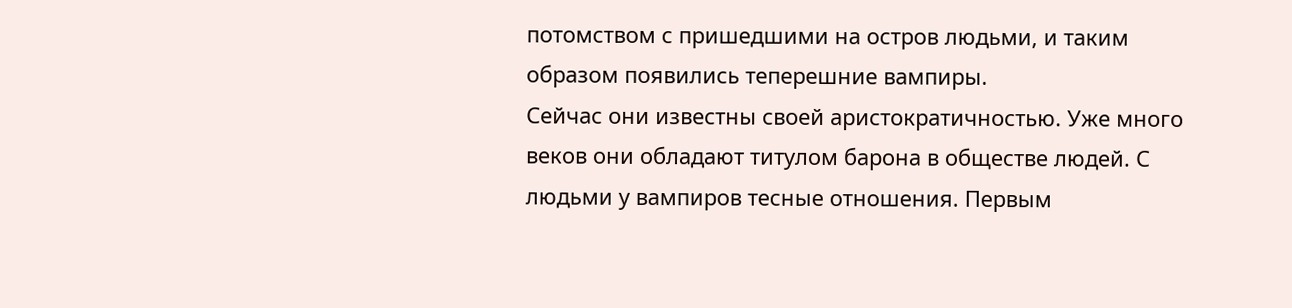потомством с пришедшими на остров людьми, и таким образом появились теперешние вампиры.
Сейчас они известны своей аристократичностью. Уже много веков они обладают титулом барона в обществе людей. С людьми у вампиров тесные отношения. Первым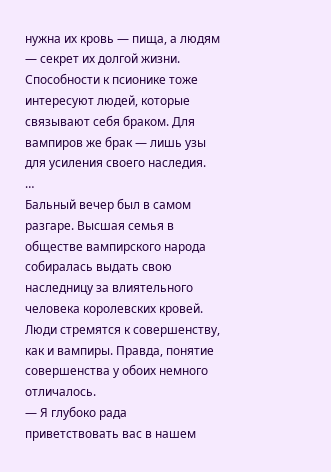нужна их кровь — пища, а людям — секрет их долгой жизни. Способности к псионике тоже интересуют людей, которые связывают себя браком. Для вампиров же брак — лишь узы для усиления своего наследия.
…
Бальный вечер был в самом разгаре. Высшая семья в обществе вампирского народа собиралась выдать свою наследницу за влиятельного человека королевских кровей. Люди стремятся к совершенству, как и вампиры. Правда, понятие совершенства у обоих немного отличалось.
— Я глубоко рада приветствовать вас в нашем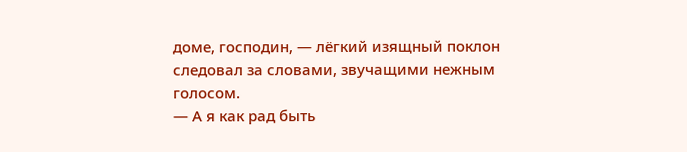доме, господин, — лёгкий изящный поклон следовал за словами, звучащими нежным голосом.
— А я как рад быть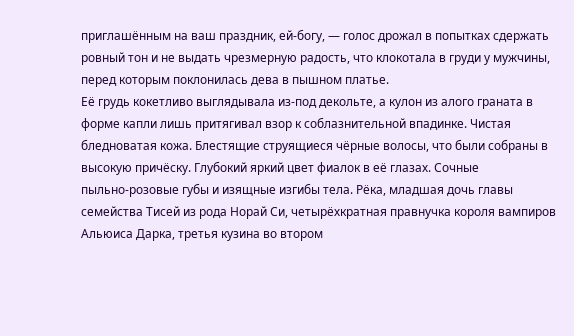приглашённым на ваш праздник, ей‑богу, — голос дрожал в попытках сдержать ровный тон и не выдать чрезмерную радость, что клокотала в груди у мужчины, перед которым поклонилась дева в пышном платье.
Её грудь кокетливо выглядывала из‑под декольте, а кулон из алого граната в форме капли лишь притягивал взор к соблазнительной впадинке. Чистая бледноватая кожа. Блестящие струящиеся чёрные волосы, что были собраны в высокую причёску. Глубокий яркий цвет фиалок в её глазах. Сочные пыльно‑розовые губы и изящные изгибы тела. Рёка, младшая дочь главы семейства Тисей из рода Норай Си, четырёхкратная правнучка короля вампиров Альюиса Дарка, третья кузина во втором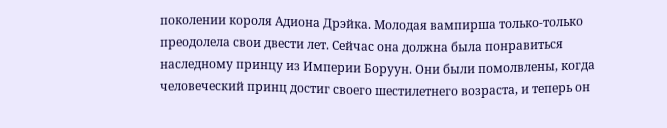поколении короля Адиона Дрэйка. Молодая вампирша только‑только преодолела свои двести лет. Сейчас она должна была понравиться наследному принцу из Империи Боруун. Они были помолвлены, когда человеческий принц достиг своего шестилетнего возраста, и теперь он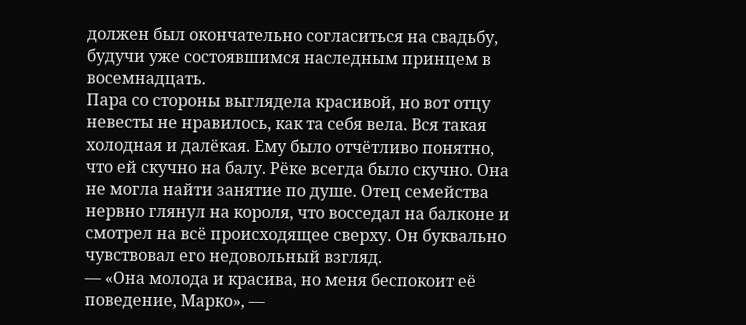должен был окончательно согласиться на свадьбу, будучи уже состоявшимся наследным принцем в восемнадцать.
Пара со стороны выглядела красивой, но вот отцу невесты не нравилось, как та себя вела. Вся такая холодная и далёкая. Ему было отчётливо понятно, что ей скучно на балу. Рёке всегда было скучно. Она не могла найти занятие по душе. Отец семейства нервно глянул на короля, что восседал на балконе и смотрел на всё происходящее сверху. Он буквально чувствовал его недовольный взгляд.
— «Она молода и красива, но меня беспокоит её поведение, Марко», —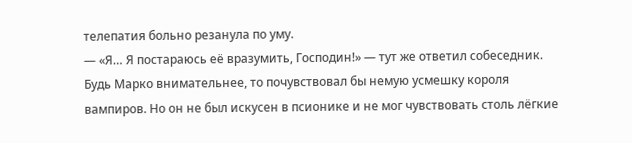телепатия больно резанула по уму.
— «Я… Я постараюсь её вразумить, Господин!» — тут же ответил собеседник.
Будь Марко внимательнее, то почувствовал бы немую усмешку короля вампиров. Но он не был искусен в псионике и не мог чувствовать столь лёгкие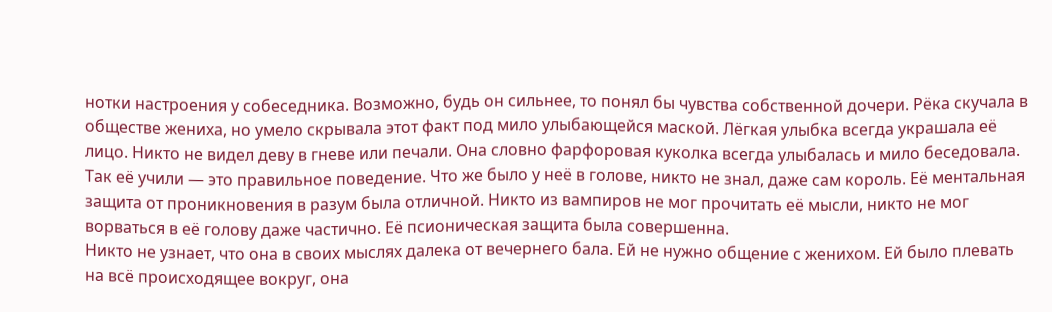нотки настроения у собеседника. Возможно, будь он сильнее, то понял бы чувства собственной дочери. Рёка скучала в обществе жениха, но умело скрывала этот факт под мило улыбающейся маской. Лёгкая улыбка всегда украшала её лицо. Никто не видел деву в гневе или печали. Она словно фарфоровая куколка всегда улыбалась и мило беседовала. Так её учили — это правильное поведение. Что же было у неё в голове, никто не знал, даже сам король. Её ментальная защита от проникновения в разум была отличной. Никто из вампиров не мог прочитать её мысли, никто не мог ворваться в её голову даже частично. Её псионическая защита была совершенна.
Никто не узнает, что она в своих мыслях далека от вечернего бала. Ей не нужно общение с женихом. Ей было плевать на всё происходящее вокруг, она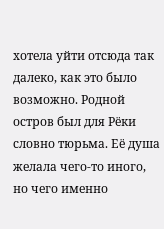хотела уйти отсюда так далеко, как это было возможно. Родной остров был для Рёки словно тюрьма. Её душа желала чего‑то иного, но чего именно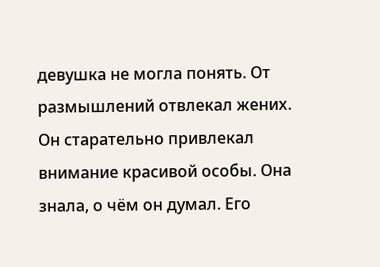девушка не могла понять. От размышлений отвлекал жених. Он старательно привлекал внимание красивой особы. Она знала, о чём он думал. Его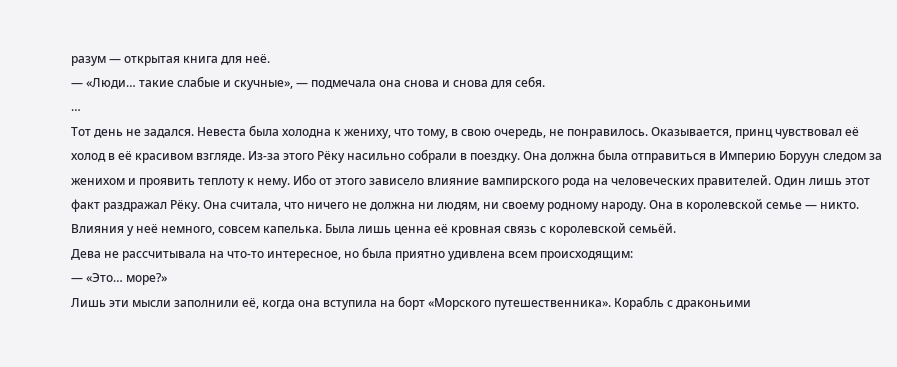разум — открытая книга для неё.
— «Люди… такие слабые и скучные», — подмечала она снова и снова для себя.
…
Тот день не задался. Невеста была холодна к жениху, что тому, в свою очередь, не понравилось. Оказывается, принц чувствовал её холод в её красивом взгляде. Из‑за этого Рёку насильно собрали в поездку. Она должна была отправиться в Империю Боруун следом за женихом и проявить теплоту к нему. Ибо от этого зависело влияние вампирского рода на человеческих правителей. Один лишь этот факт раздражал Рёку. Она считала, что ничего не должна ни людям, ни своему родному народу. Она в королевской семье — никто. Влияния у неё немного, совсем капелька. Была лишь ценна её кровная связь с королевской семьёй.
Дева не рассчитывала на что‑то интересное, но была приятно удивлена всем происходящим:
— «Это… море?»
Лишь эти мысли заполнили её, когда она вступила на борт «Морского путешественника». Корабль с драконьими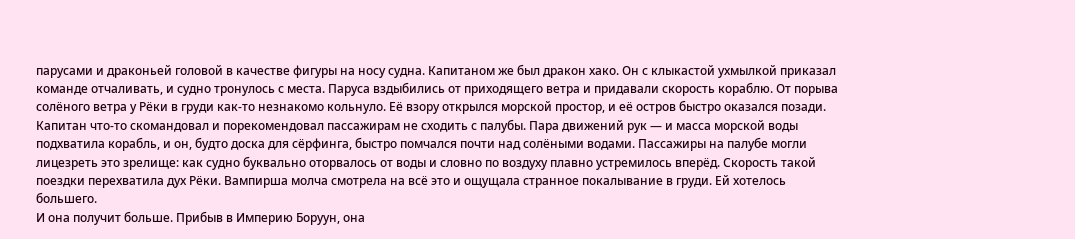парусами и драконьей головой в качестве фигуры на носу судна. Капитаном же был дракон хако. Он с клыкастой ухмылкой приказал команде отчаливать, и судно тронулось с места. Паруса вздыбились от приходящего ветра и придавали скорость кораблю. От порыва солёного ветра у Рёки в груди как‑то незнакомо кольнуло. Её взору открылся морской простор, и её остров быстро оказался позади. Капитан что‑то скомандовал и порекомендовал пассажирам не сходить с палубы. Пара движений рук — и масса морской воды подхватила корабль, и он, будто доска для сёрфинга, быстро помчался почти над солёными водами. Пассажиры на палубе могли лицезреть это зрелище: как судно буквально оторвалось от воды и словно по воздуху плавно устремилось вперёд. Скорость такой поездки перехватила дух Рёки. Вампирша молча смотрела на всё это и ощущала странное покалывание в груди. Ей хотелось большего.
И она получит больше. Прибыв в Империю Боруун, она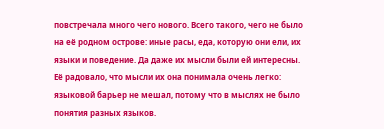повстречала много чего нового. Всего такого, чего не было на её родном острове: иные расы, еда, которую они ели, их языки и поведение. Да даже их мысли были ей интересны. Её радовало, что мысли их она понимала очень легко: языковой барьер не мешал, потому что в мыслях не было понятия разных языков.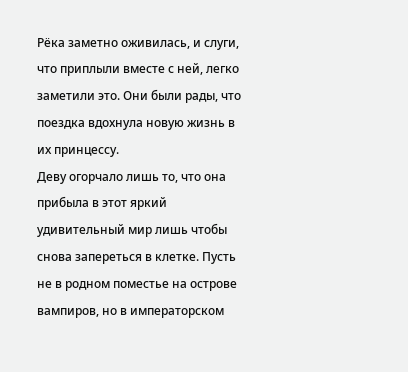Рёка заметно оживилась, и слуги, что приплыли вместе с ней, легко заметили это. Они были рады, что поездка вдохнула новую жизнь в их принцессу.
Деву огорчало лишь то, что она прибыла в этот яркий удивительный мир лишь чтобы снова запереться в клетке. Пусть не в родном поместье на острове вампиров, но в императорском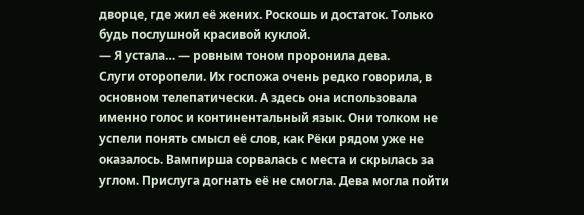дворце, где жил её жених. Роскошь и достаток. Только будь послушной красивой куклой.
— Я устала… — ровным тоном проронила дева.
Слуги оторопели. Их госпожа очень редко говорила, в основном телепатически. А здесь она использовала именно голос и континентальный язык. Они толком не успели понять смысл её слов, как Рёки рядом уже не оказалось. Вампирша сорвалась с места и скрылась за углом. Прислуга догнать её не смогла. Дева могла пойти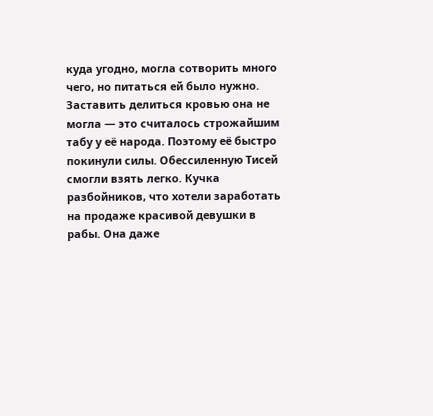куда угодно, могла сотворить много чего, но питаться ей было нужно. Заставить делиться кровью она не могла — это считалось строжайшим табу у её народа. Поэтому её быстро покинули силы. Обессиленную Тисей смогли взять легко. Кучка разбойников, что хотели заработать на продаже красивой девушки в рабы. Она даже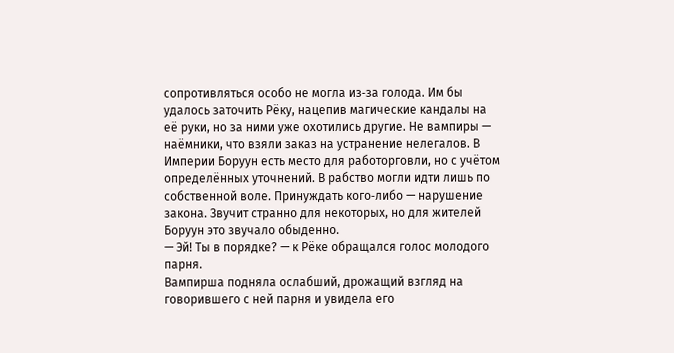сопротивляться особо не могла из‑за голода. Им бы удалось заточить Рёку, нацепив магические кандалы на её руки, но за ними уже охотились другие. Не вампиры — наёмники, что взяли заказ на устранение нелегалов. В Империи Боруун есть место для работорговли, но с учётом определённых уточнений. В рабство могли идти лишь по собственной воле. Принуждать кого‑либо — нарушение закона. Звучит странно для некоторых, но для жителей Боруун это звучало обыденно.
— Эй! Ты в порядке? — к Рёке обращался голос молодого парня.
Вампирша подняла ослабший, дрожащий взгляд на говорившего с ней парня и увидела его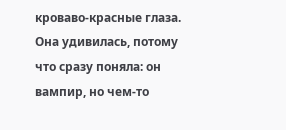кроваво‑красные глаза. Она удивилась, потому что сразу поняла: он вампир, но чем‑то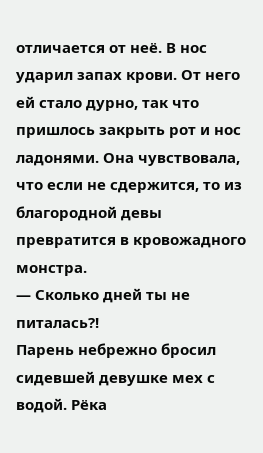отличается от неё. В нос ударил запах крови. От него ей стало дурно, так что пришлось закрыть рот и нос ладонями. Она чувствовала, что если не сдержится, то из благородной девы превратится в кровожадного монстра.
— Сколько дней ты не питалась?!
Парень небрежно бросил сидевшей девушке мех с водой. Рёка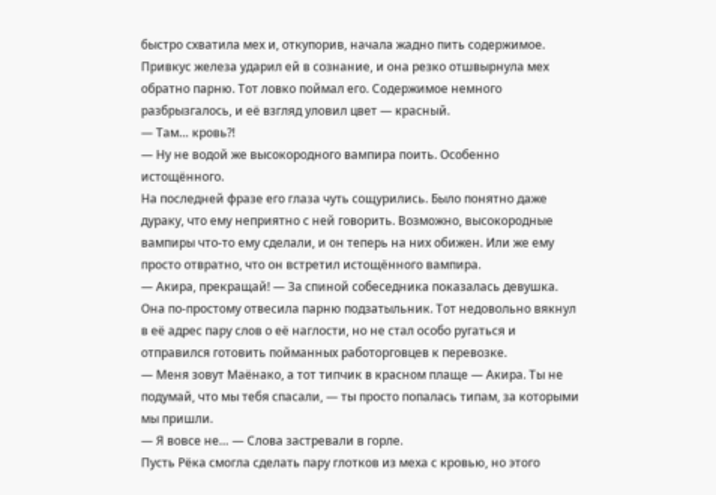быстро схватила мех и, откупорив, начала жадно пить содержимое. Привкус железа ударил ей в сознание, и она резко отшвырнула мех обратно парню. Тот ловко поймал его. Содержимое немного разбрызгалось, и её взгляд уловил цвет — красный.
— Там… кровь?!
— Ну не водой же высокородного вампира поить. Особенно истощённого.
На последней фразе его глаза чуть сощурились. Было понятно даже дураку, что ему неприятно с ней говорить. Возможно, высокородные вампиры что‑то ему сделали, и он теперь на них обижен. Или же ему просто отвратно, что он встретил истощённого вампира.
— Акира, прекращай! — За спиной собеседника показалась девушка.
Она по‑простому отвесила парню подзатыльник. Тот недовольно вякнул в её адрес пару слов о её наглости, но не стал особо ругаться и отправился готовить пойманных работорговцев к перевозке.
— Меня зовут Маёнако, а тот типчик в красном плаще — Акира. Ты не подумай, что мы тебя спасали, — ты просто попалась типам, за которыми мы пришли.
— Я вовсе не… — Слова застревали в горле.
Пусть Рёка смогла сделать пару глотков из меха с кровью, но этого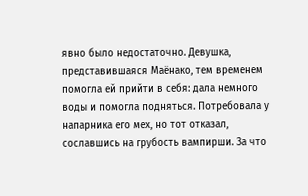явно было недостаточно. Девушка, представившаяся Маёнако, тем временем помогла ей прийти в себя: дала немного воды и помогла подняться. Потребовала у напарника его мех, но тот отказал, сославшись на грубость вампирши. За что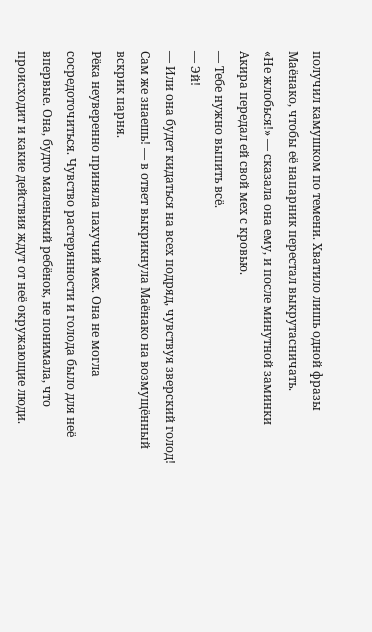получил камушком по темени. Хватило лишь одной фразы Маёнако, чтобы её напарник перестал выкрутасничать.
«Не жлобься!» — сказала она ему, и после минутной заминки Акира передал ей свой мех с кровью.
— Тебе нужно выпить всё.
— Эй!
— Или она будет кидаться на всех подряд, чувствуя зверский голод! Сам же знаешь! — в ответ выкрикнула Маёнако на возмущённый вскрик парня.
Рёка неуверенно приняла пахучий мех. Она не могла сосредоточиться. Чувство растерянности и голода было для неё впервые. Она, будто маленький ребёнок, не понимала, что происходит и какие действия ждут от неё окружающие люди.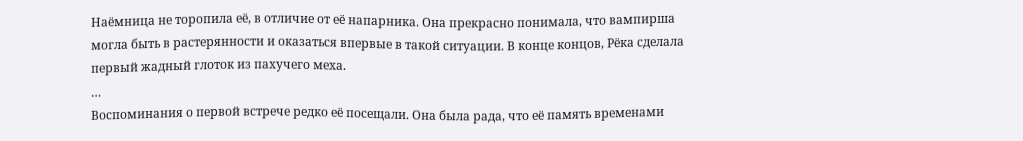Наёмница не торопила её, в отличие от её напарника. Она прекрасно понимала, что вампирша могла быть в растерянности и оказаться впервые в такой ситуации. В конце концов, Рёка сделала первый жадный глоток из пахучего меха.
…
Воспоминания о первой встрече редко её посещали. Она была рада, что её память временами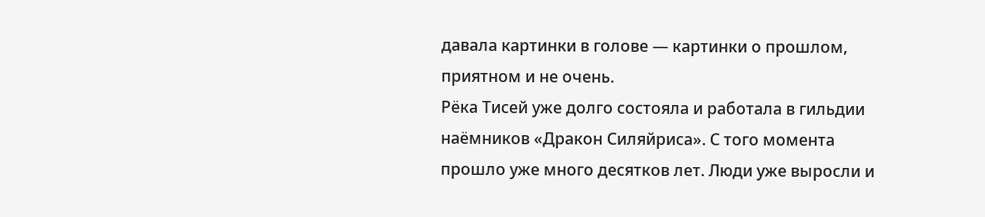давала картинки в голове — картинки о прошлом, приятном и не очень.
Рёка Тисей уже долго состояла и работала в гильдии наёмников «Дракон Силяйриса». С того момента прошло уже много десятков лет. Люди уже выросли и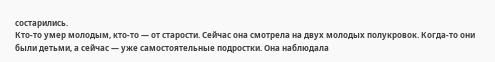состарились.
Кто‑то умер молодым, кто‑то — от старости. Сейчас она смотрела на двух молодых полукровок. Когда‑то они были детьми, а сейчас — уже самостоятельные подростки. Она наблюдала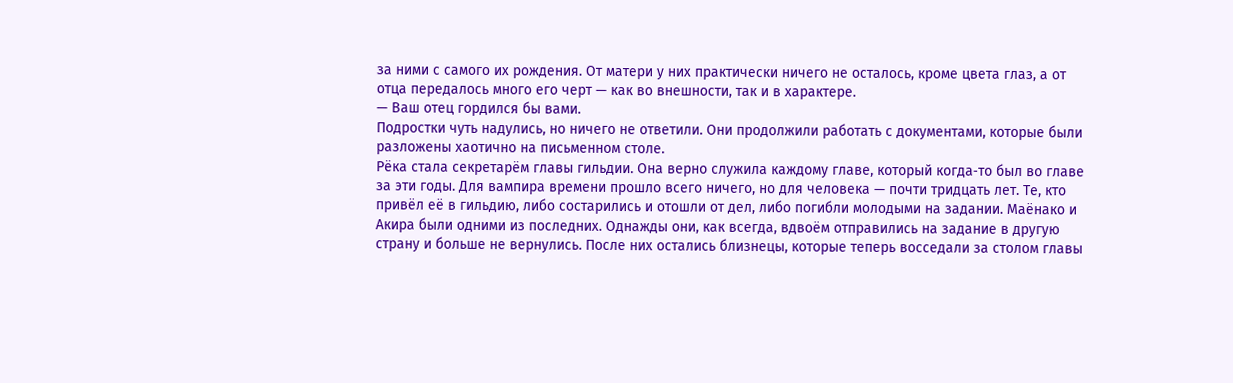за ними с самого их рождения. От матери у них практически ничего не осталось, кроме цвета глаз, а от отца передалось много его черт — как во внешности, так и в характере.
— Ваш отец гордился бы вами.
Подростки чуть надулись, но ничего не ответили. Они продолжили работать с документами, которые были разложены хаотично на письменном столе.
Рёка стала секретарём главы гильдии. Она верно служила каждому главе, который когда‑то был во главе за эти годы. Для вампира времени прошло всего ничего, но для человека — почти тридцать лет. Те, кто привёл её в гильдию, либо состарились и отошли от дел, либо погибли молодыми на задании. Маёнако и Акира были одними из последних. Однажды они, как всегда, вдвоём отправились на задание в другую страну и больше не вернулись. После них остались близнецы, которые теперь восседали за столом главы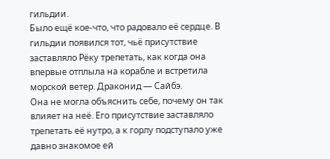гильдии.
Было ещё кое‑что, что радовало её сердце. В гильдии появился тот, чьё присутствие заставляло Рёку трепетать, как когда она впервые отплыла на корабле и встретила морской ветер. Драконид — Сайбэ.
Она не могла объяснить себе, почему он так влияет на неё. Его присутствие заставляло трепетать её нутро, а к горлу подступало уже давно знакомое ей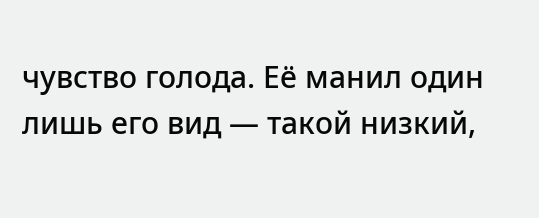чувство голода. Её манил один лишь его вид — такой низкий,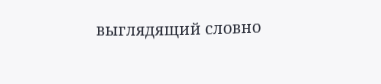выглядящий словно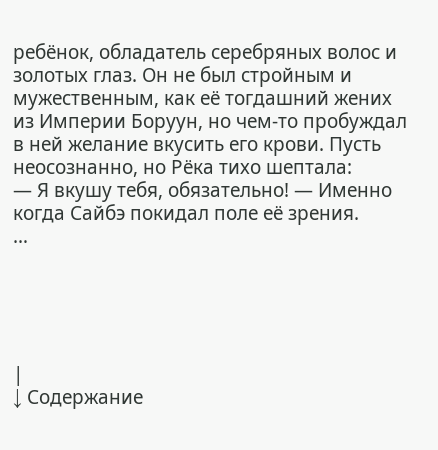ребёнок, обладатель серебряных волос и золотых глаз. Он не был стройным и мужественным, как её тогдашний жених из Империи Боруун, но чем‑то пробуждал в ней желание вкусить его крови. Пусть неосознанно, но Рёка тихо шептала:
— Я вкушу тебя, обязательно! — Именно когда Сайбэ покидал поле её зрения.
…





|
↓ Содержание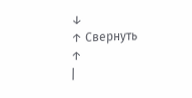↓
↑ Свернуть ↑
|